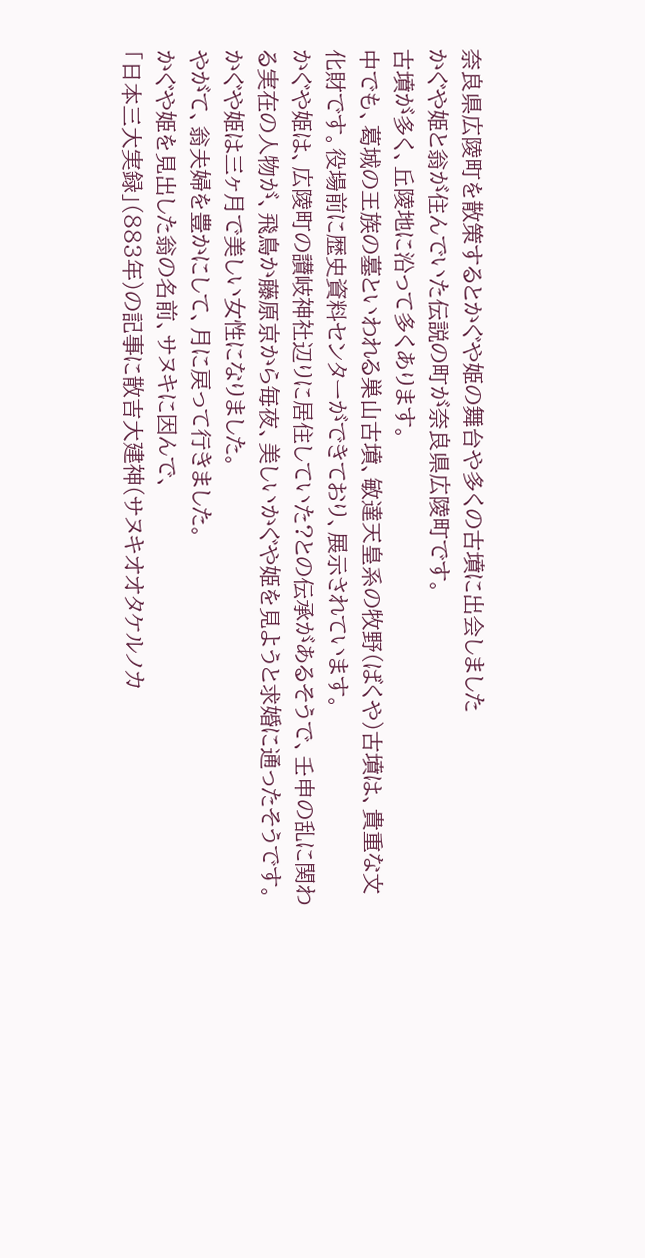奈良県広陵町を散策するとかぐや姫の舞台や多くの古墳に出会しました
かぐや姫と翁が住んでいた伝説の町が奈良県広陵町です。
古墳が多く、丘陵地に沿って多くあります。
中でも、葛城の王族の墓といわれる巣山古墳、敏達天皇系の牧野(ばくや)古墳は、貴重な文化財です。役場前に歴史資料センターができており、展示されています。
かぐや姫は、広陵町の讃岐神社辺りに居住していた?との伝承があるそうで、壬申の乱に関わる実在の人物が、飛鳥か藤原京から毎夜、美しいかぐや姫を見ようと求婚に通ったそうです。
かぐや姫は三ヶ月で美しい女性になりました。
やがて、翁夫婦を豊かにして、月に戻って行きました。
かぐや姫を見出した翁の名前、サヌキに因んで、
「日本三大実録」(883年)の記事に散吉大建神(サヌキオオタケルノカ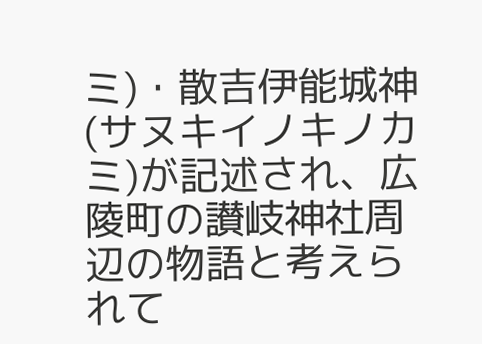ミ)・散吉伊能城神(サヌキイノキノカミ)が記述され、広陵町の讃岐神社周辺の物語と考えられて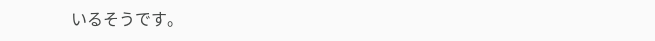いるそうです。